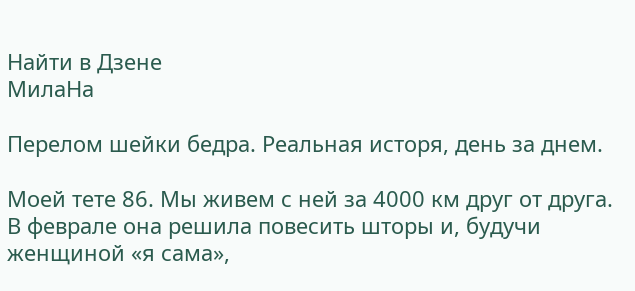Найти в Дзене
МилаНа

Перелом шейки бедра. Реальная исторя, день за днем.

Моей тете 86. Мы живем с ней за 4000 км друг от друга. В феврале она решила повесить шторы и, будучи женщиной «я сама»,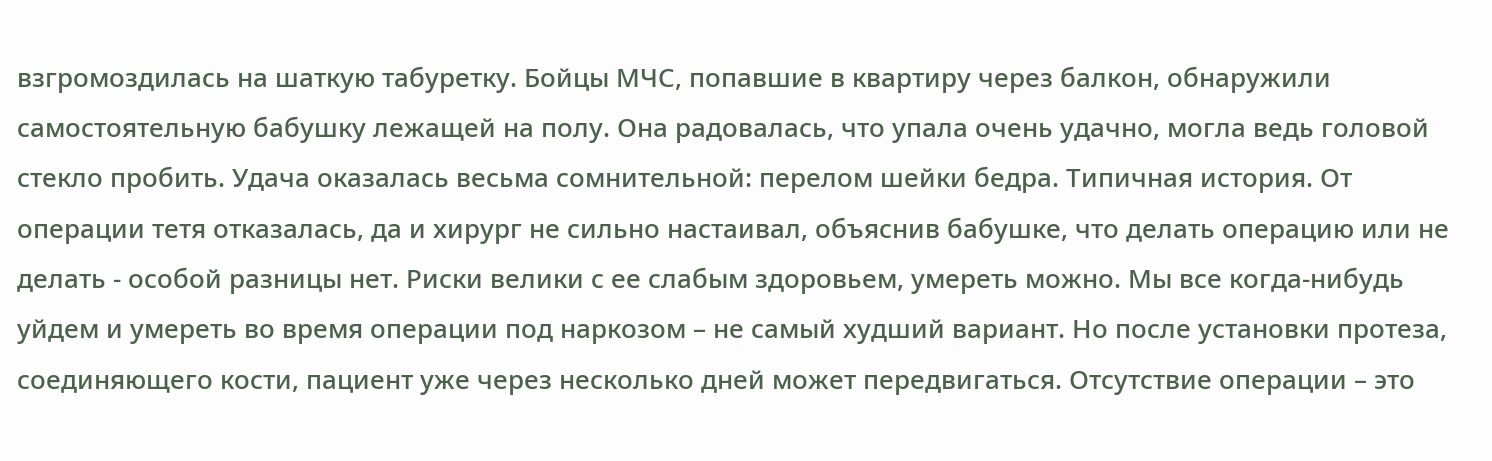взгромоздилась на шаткую табуретку. Бойцы МЧС, попавшие в квартиру через балкон, обнаружили самостоятельную бабушку лежащей на полу. Она радовалась, что упала очень удачно, могла ведь головой стекло пробить. Удача оказалась весьма сомнительной: перелом шейки бедра. Типичная история. От операции тетя отказалась, да и хирург не сильно настаивал, объяснив бабушке, что делать операцию или не делать - особой разницы нет. Риски велики с ее слабым здоровьем, умереть можно. Мы все когда-нибудь уйдем и умереть во время операции под наркозом – не самый худший вариант. Но после установки протеза, соединяющего кости, пациент уже через несколько дней может передвигаться. Отсутствие операции – это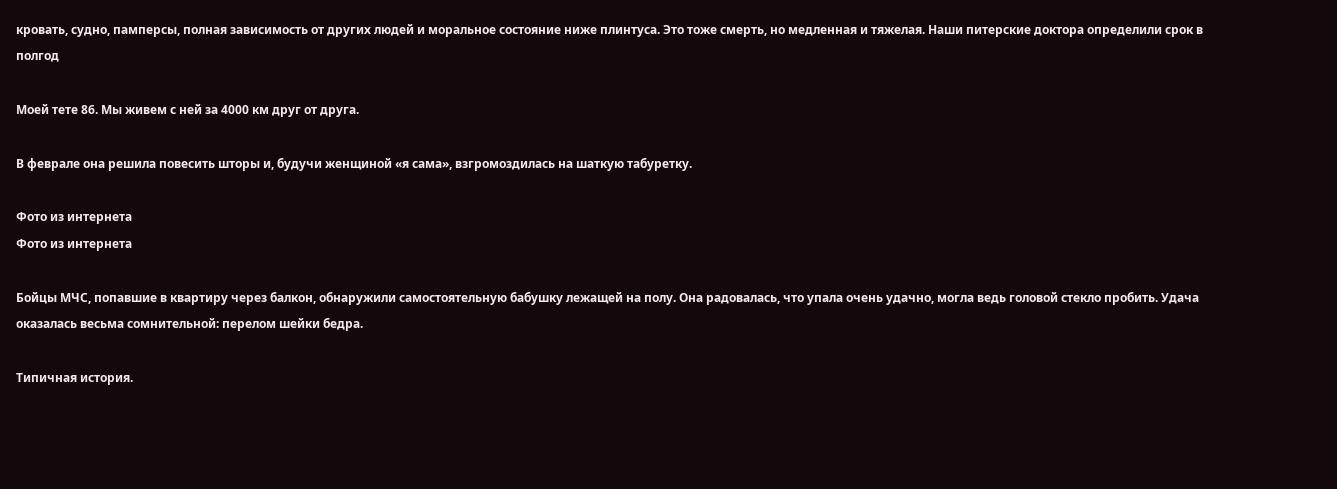кровать, судно, памперсы, полная зависимость от других людей и моральное состояние ниже плинтуса. Это тоже смерть, но медленная и тяжелая. Наши питерские доктора определили срок в полгод

Моей тете 86. Мы живем с ней за 4000 км друг от друга.

В феврале она решила повесить шторы и, будучи женщиной «я сама», взгромоздилась на шаткую табуретку.

Фото из интернета
Фото из интернета

Бойцы МЧС, попавшие в квартиру через балкон, обнаружили самостоятельную бабушку лежащей на полу. Она радовалась, что упала очень удачно, могла ведь головой стекло пробить. Удача оказалась весьма сомнительной: перелом шейки бедра.

Типичная история.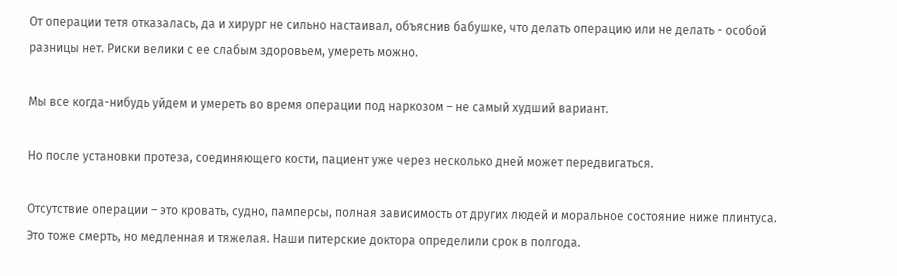От операции тетя отказалась, да и хирург не сильно настаивал, объяснив бабушке, что делать операцию или не делать - особой разницы нет. Риски велики с ее слабым здоровьем, умереть можно.

Мы все когда-нибудь уйдем и умереть во время операции под наркозом – не самый худший вариант.

Но после установки протеза, соединяющего кости, пациент уже через несколько дней может передвигаться.

Отсутствие операции – это кровать, судно, памперсы, полная зависимость от других людей и моральное состояние ниже плинтуса. Это тоже смерть, но медленная и тяжелая. Наши питерские доктора определили срок в полгода.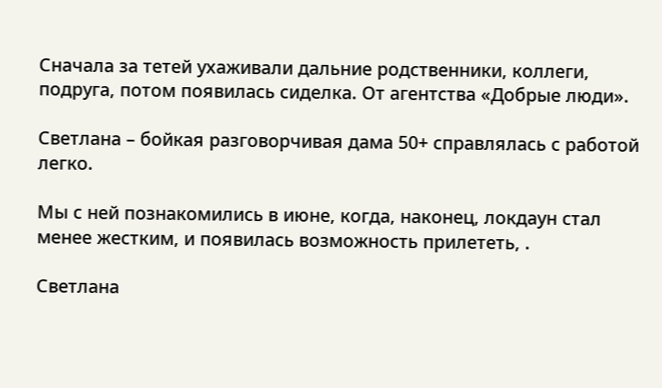Сначала за тетей ухаживали дальние родственники, коллеги, подруга, потом появилась сиделка. От агентства «Добрые люди».

Светлана – бойкая разговорчивая дама 50+ справлялась с работой легко.

Мы с ней познакомились в июне, когда, наконец, локдаун стал менее жестким, и появилась возможность прилететь, .

Светлана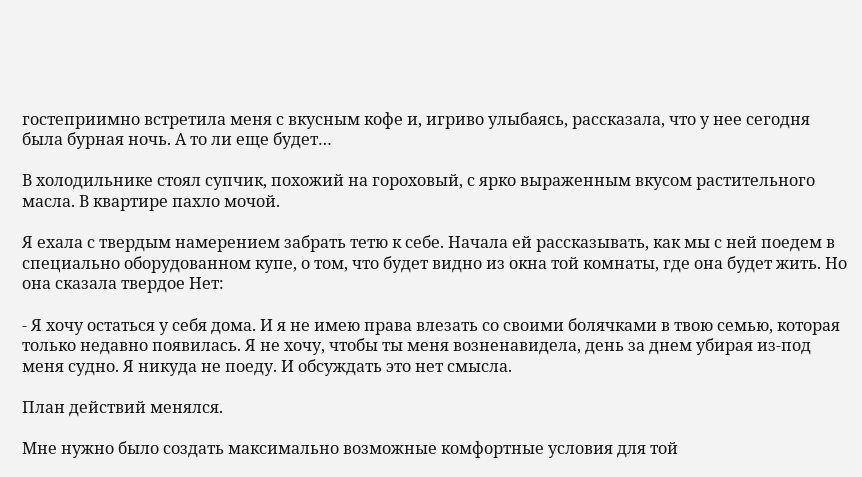гостеприимно встретила меня с вкусным кофе и, игриво улыбаясь, рассказала, что у нее сегодня была бурная ночь. А то ли еще будет…

В холодильнике стоял супчик, похожий на гороховый, с ярко выраженным вкусом растительного масла. В квартире пахло мочой.

Я ехала с твердым намерением забрать тетю к себе. Начала ей рассказывать, как мы с ней поедем в специально оборудованном купе, о том, что будет видно из окна той комнаты, где она будет жить. Но она сказала твердое Нет:

- Я хочу остаться у себя дома. И я не имею права влезать со своими болячками в твою семью, которая только недавно появилась. Я не хочу, чтобы ты меня возненавидела, день за днем убирая из-под меня судно. Я никуда не поеду. И обсуждать это нет смысла.

План действий менялся.

Мне нужно было создать максимально возможные комфортные условия для той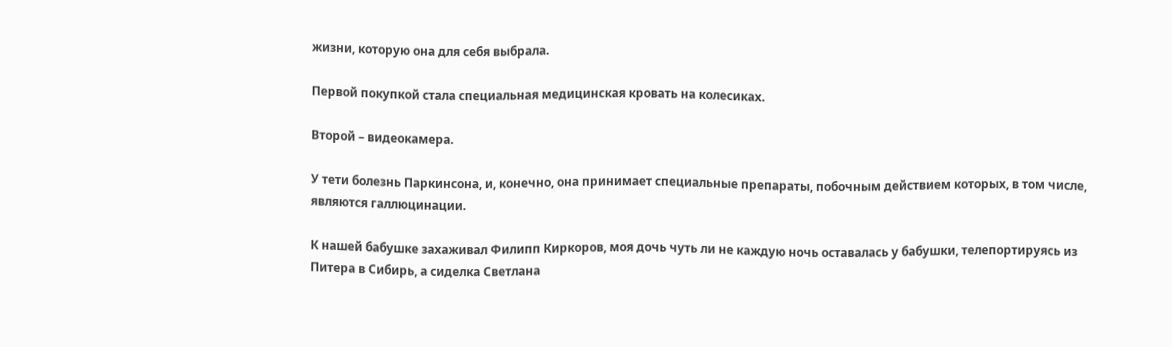жизни, которую она для себя выбрала.

Первой покупкой стала специальная медицинская кровать на колесиках.

Второй – видеокамера.

У тети болезнь Паркинсона, и, конечно, она принимает специальные препараты, побочным действием которых, в том числе, являются галлюцинации.

К нашей бабушке захаживал Филипп Киркоров, моя дочь чуть ли не каждую ночь оставалась у бабушки, телепортируясь из Питера в Сибирь, а сиделка Светлана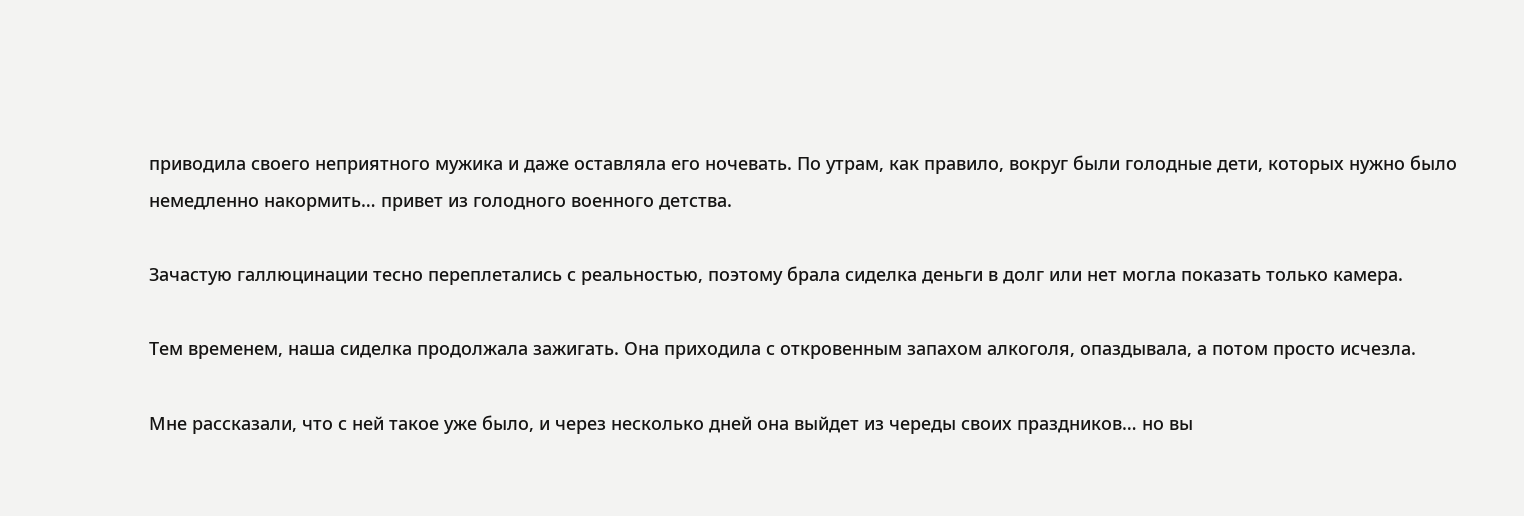приводила своего неприятного мужика и даже оставляла его ночевать. По утрам, как правило, вокруг были голодные дети, которых нужно было немедленно накормить… привет из голодного военного детства.

Зачастую галлюцинации тесно переплетались с реальностью, поэтому брала сиделка деньги в долг или нет могла показать только камера.

Тем временем, наша сиделка продолжала зажигать. Она приходила с откровенным запахом алкоголя, опаздывала, а потом просто исчезла.

Мне рассказали, что с ней такое уже было, и через несколько дней она выйдет из череды своих праздников… но вы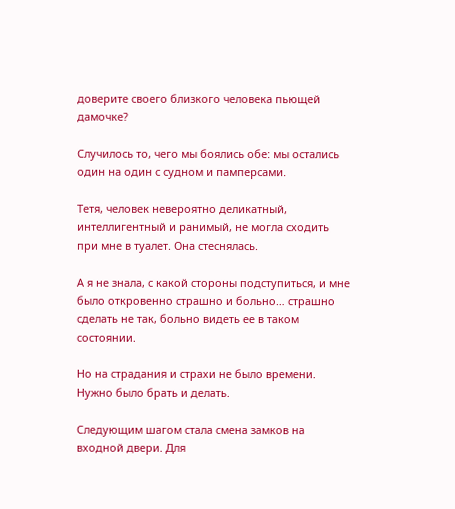доверите своего близкого человека пьющей дамочке?

Случилось то, чего мы боялись обе: мы остались один на один с судном и памперсами.

Тетя, человек невероятно деликатный, интеллигентный и ранимый, не могла сходить при мне в туалет. Она стеснялась.

А я не знала, с какой стороны подступиться, и мне было откровенно страшно и больно… страшно сделать не так, больно видеть ее в таком состоянии.

Но на страдания и страхи не было времени. Нужно было брать и делать.

Следующим шагом стала смена замков на входной двери. Для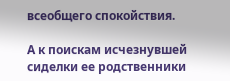всеобщего спокойствия.

А к поискам исчезнувшей сиделки ее родственники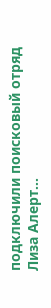подключили поисковый отряд Лиза Алерт...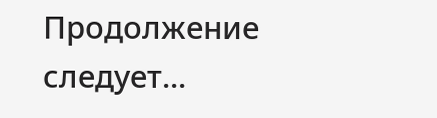Продолжение следует...